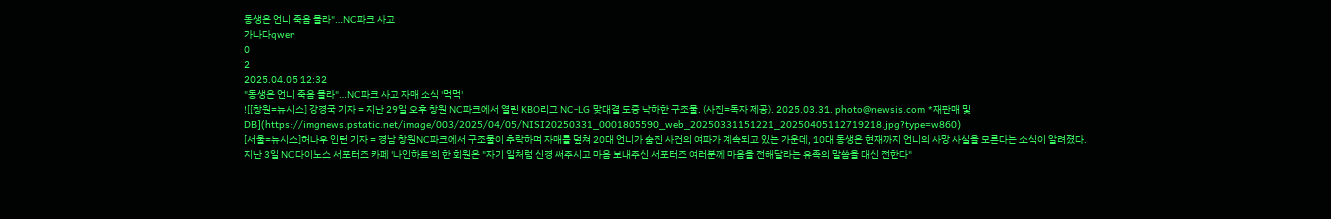동생은 언니 죽음 몰라"…NC파크 사고
가나다qwer
0
2
2025.04.05 12:32
"동생은 언니 죽음 몰라"…NC파크 사고 자매 소식 '먹먹'
![[창원=뉴시스] 강경국 기자 = 지난 29일 오후 창원 NC파크에서 열린 KBO리그 NC-LG 맞대결 도중 낙하한 구조물. (사진=독자 제공). 2025.03.31. photo@newsis.com *재판매 및 DB](https://imgnews.pstatic.net/image/003/2025/04/05/NISI20250331_0001805590_web_20250331151221_20250405112719218.jpg?type=w860)
[서울=뉴시스]허나우 인턴 기자 = 경남 창원NC파크에서 구조물이 추락하며 자매를 덮쳐 20대 언니가 숨진 사건의 여파가 계속되고 있는 가운데, 10대 동생은 현재까지 언니의 사망 사실을 모른다는 소식이 알려졌다.
지난 3일 NC다이노스 서포터즈 카페 '나인하트'의 한 회원은 "자기 일처럼 신경 써주시고 마음 보내주신 서포터즈 여러분께 마음을 전해달라는 유족의 말씀을 대신 전한다"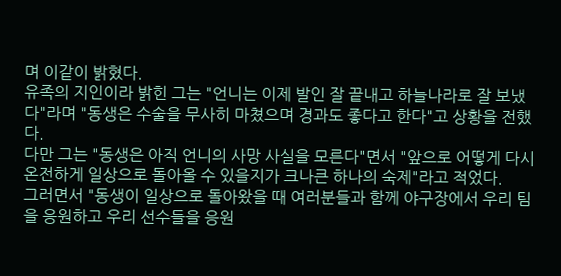며 이같이 밝혔다.
유족의 지인이라 밝힌 그는 "언니는 이제 발인 잘 끝내고 하늘나라로 잘 보냈다"라며 "동생은 수술을 무사히 마쳤으며 경과도 좋다고 한다"고 상황을 전했다.
다만 그는 "동생은 아직 언니의 사망 사실을 모른다"면서 "앞으로 어떻게 다시 온전하게 일상으로 돌아올 수 있을지가 크나큰 하나의 숙제"라고 적었다.
그러면서 "동생이 일상으로 돌아왔을 때 여러분들과 함께 야구장에서 우리 팀을 응원하고 우리 선수들을 응원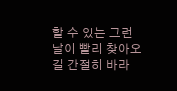할 수 있는 그런 날이 빨리 찾아오길 간절히 바라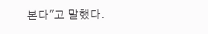본다"고 말했다.